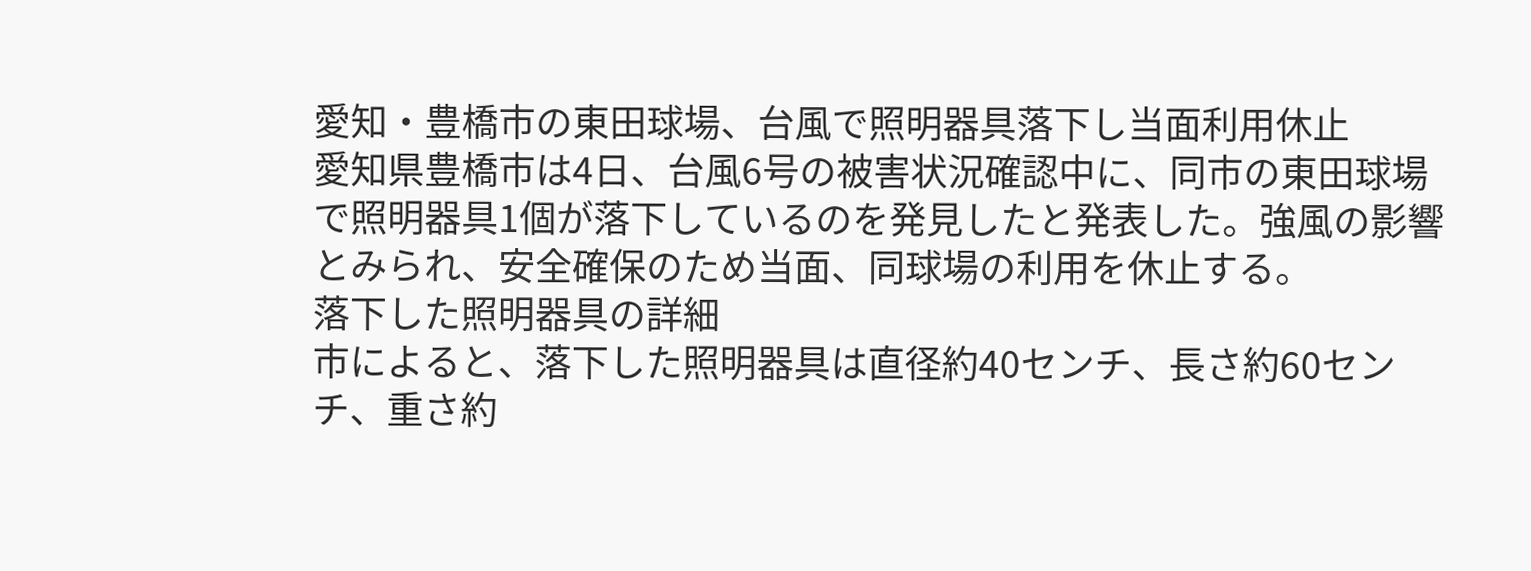愛知・豊橋市の東田球場、台風で照明器具落下し当面利用休止
愛知県豊橋市は4日、台風6号の被害状況確認中に、同市の東田球場で照明器具1個が落下しているのを発見したと発表した。強風の影響とみられ、安全確保のため当面、同球場の利用を休止する。
落下した照明器具の詳細
市によると、落下した照明器具は直径約40センチ、長さ約60センチ、重さ約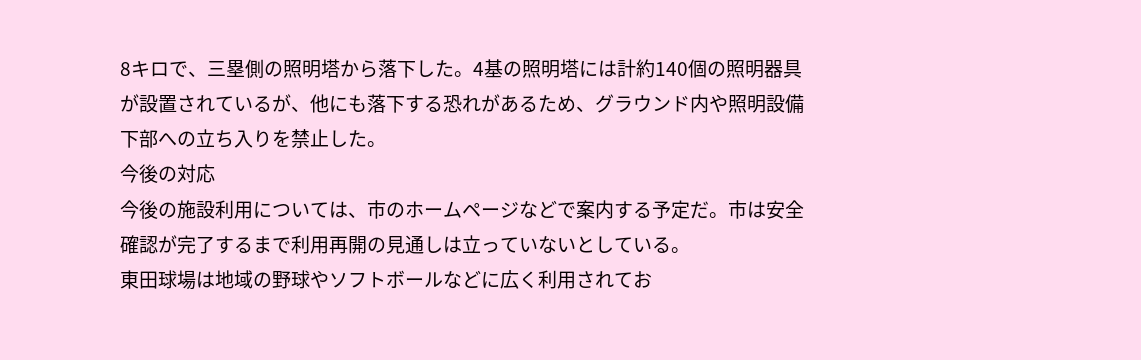8キロで、三塁側の照明塔から落下した。4基の照明塔には計約140個の照明器具が設置されているが、他にも落下する恐れがあるため、グラウンド内や照明設備下部への立ち入りを禁止した。
今後の対応
今後の施設利用については、市のホームページなどで案内する予定だ。市は安全確認が完了するまで利用再開の見通しは立っていないとしている。
東田球場は地域の野球やソフトボールなどに広く利用されてお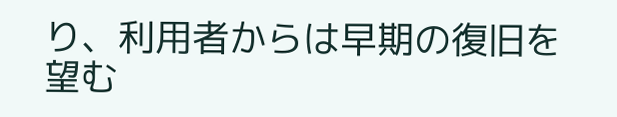り、利用者からは早期の復旧を望む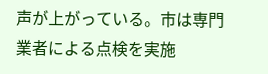声が上がっている。市は専門業者による点検を実施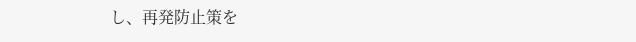し、再発防止策を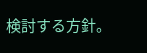検討する方針。